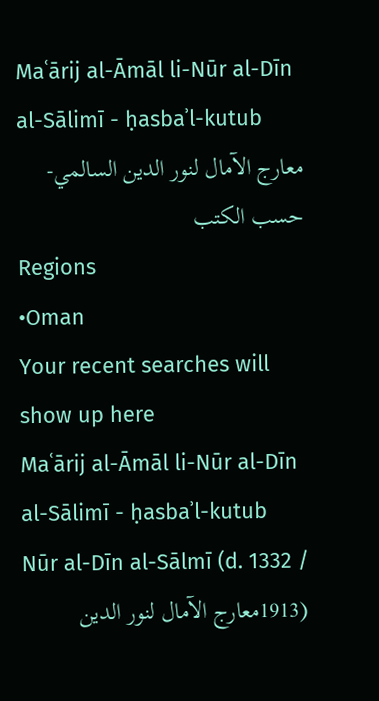Maʿārij al-Āmāl li-Nūr al-Dīn al-Sālimī - ḥasbaʾl-kutub
معارج الآمال لنور الدين السالمي- حسب الكتب
Regions
•Oman
Your recent searches will show up here
Maʿārij al-Āmāl li-Nūr al-Dīn al-Sālimī - ḥasbaʾl-kutub
Nūr al-Dīn al-Sālmī (d. 1332 / 1913)معارج الآمال لنور الدين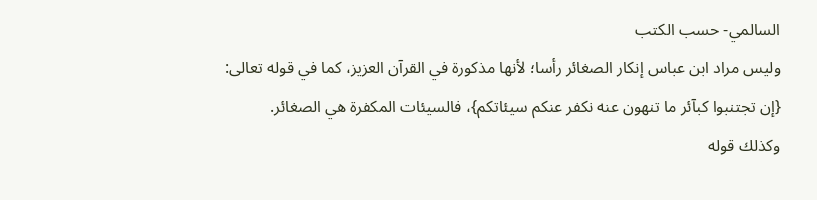السالمي- حسب الكتب
وليس مراد ابن عباس إنكار الصغائر رأسا؛ لأنها مذكورة في القرآن العزيز، كما في قوله تعالى: {إن تجتنبوا كبآئر ما تنهون عنه نكفر عنكم سيئاتكم}، فالسيئات المكفرة هي الصغائر.
وكذلك قوله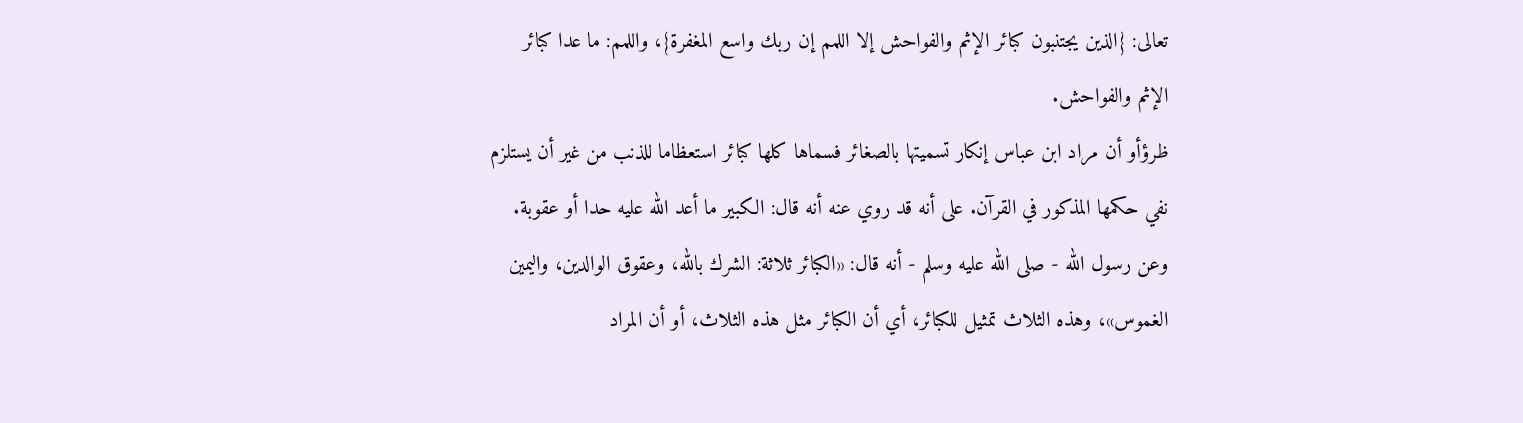تعالى: {الذين يجتنبون كبائر الإثم والفواحش إلا اللمم إن ربك واسع المغفرة}، واللمم: ما عدا كبائر الإثم والفواحش.
ظرؤأو أن مراد ابن عباس إنكار تسميتها بالصغائر فسماها كلها كبائر استعظاما للذنب من غير أن يستلزم نفي حكمها المذكور في القرآن. على أنه قد روي عنه أنه قال: الكبير ما أعد الله عليه حدا أو عقوبة.
وعن رسول الله - صلى الله عليه وسلم - أنه قال: «الكبائر ثلاثة: الشرك بالله، وعقوق الوالدين، واليمين الغموس»، وهذه الثلاث تمثيل للكبائر، أي أن الكبائر مثل هذه الثلاث، أو أن المراد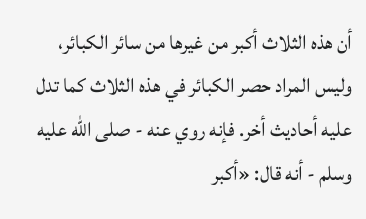أن هذه الثلاث أكبر من غيرها من سائر الكبائر، وليس المراد حصر الكبائر في هذه الثلاث كما تدل عليه أحاديث أخر. فإنه روي عنه - صلى الله عليه وسلم - أنه قال: «أكبر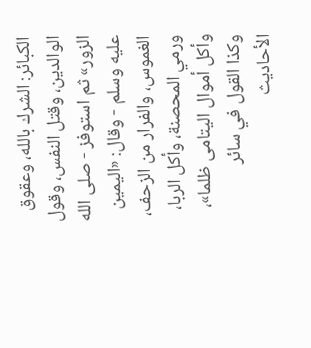الكبائر: الشرك بالله، وعقوق الوالدين، وقتل النفس، وقول الزور» ثم استوفز - صلى الله عليه وسلم - وقال: «اليمين الغموس، والفرار من الزحف، ورمي المحصنة، وأكل الربا، وأكل أموال اليتامى ظلما»، وكذا القول في سائر الأحاديث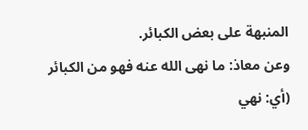المنبهة على بعض الكبائر.
وعن معاذ: ما نهى الله عنه فهو من الكبائر (أي: نهي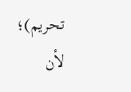تحريم)؛ لأن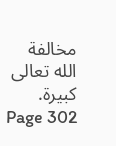مخالفة الله تعالى كبيرة.
Page 302